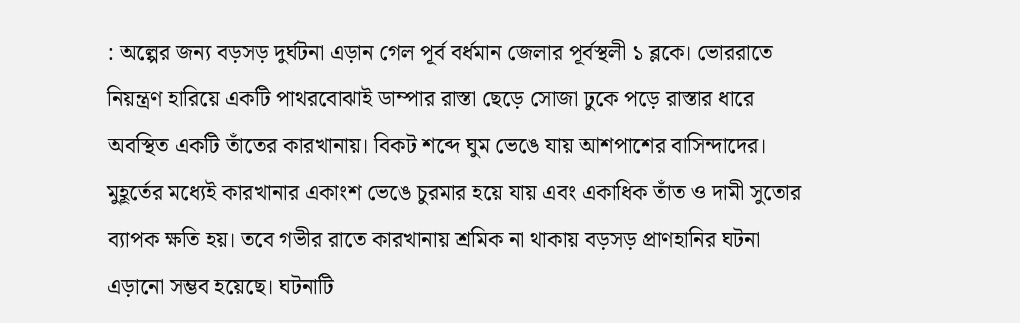: অল্পের জন্য বড়সড় দুর্ঘটনা এড়ান গেল পূর্ব বর্ধমান জেলার পূর্বস্থলী ১ ব্লকে। ভোররাতে নিয়ন্ত্রণ হারিয়ে একটি পাথরবোঝাই ডাম্পার রাস্তা ছেড়ে সোজা ঢুকে পড়ে রাস্তার ধারে অবস্থিত একটি তাঁতের কারখানায়। বিকট শব্দে ঘুম ভেঙে যায় আশপাশের বাসিন্দাদের। মুহূর্তের মধ্যেই কারখানার একাংশ ভেঙে চুরমার হয়ে যায় এবং একাধিক তাঁত ও দামী সুতোর ব্যাপক ক্ষতি হয়। তবে গভীর রাতে কারখানায় শ্রমিক না থাকায় বড়সড় প্রাণহানির ঘটনা এড়ানো সম্ভব হয়েছে। ঘটনাটি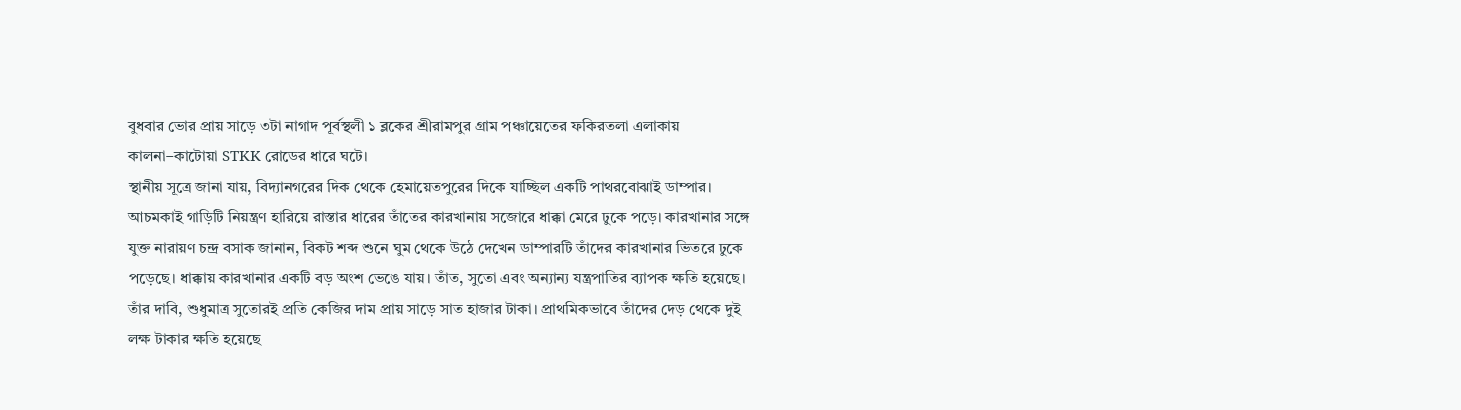বুধবার ভোর প্রায় সাড়ে ৩টা নাগাদ পূর্বস্থলী ১ ব্লকের শ্রীরামপুর গ্রাম পঞ্চায়েতের ফকিরতলা এলাকায় কালনা–কাটোয়া STKK রোডের ধারে ঘটে।
স্থানীয় সূত্রে জানা যায়, বিদ্যানগরের দিক থেকে হেমায়েতপুরের দিকে যাচ্ছিল একটি পাথরবোঝাই ডাম্পার। আচমকাই গাড়িটি নিয়ন্ত্রণ হারিয়ে রাস্তার ধারের তাঁতের কারখানায় সজোরে ধাক্কা মেরে ঢুকে পড়ে। কারখানার সঙ্গে যুক্ত নারায়ণ চন্দ্র বসাক জানান, বিকট শব্দ শুনে ঘুম থেকে উঠে দেখেন ডাম্পারটি তাঁদের কারখানার ভিতরে ঢুকে পড়েছে। ধাক্কায় কারখানার একটি বড় অংশ ভেঙে যায়। তাঁত, সুতো এবং অন্যান্য যন্ত্রপাতির ব্যাপক ক্ষতি হয়েছে। তাঁর দাবি, শুধুমাত্র সুতোরই প্রতি কেজির দাম প্রায় সাড়ে সাত হাজার টাকা। প্রাথমিকভাবে তাঁদের দেড় থেকে দুই লক্ষ টাকার ক্ষতি হয়েছে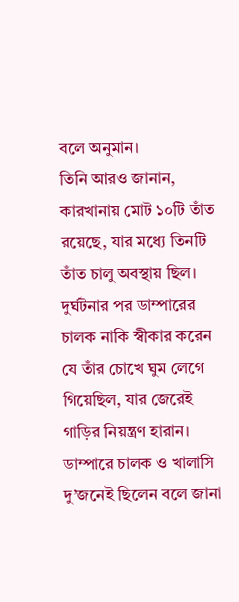বলে অনুমান।
তিনি আরও জানান, কারখানায় মোট ১০টি তাঁত রয়েছে, যার মধ্যে তিনটি তাঁত চালু অবস্থায় ছিল। দুর্ঘটনার পর ডাম্পারের চালক নাকি স্বীকার করেন যে তাঁর চোখে ঘুম লেগে গিয়েছিল, যার জেরেই গাড়ির নিয়ন্ত্রণ হারান। ডাম্পারে চালক ও খালাসি দু’জনেই ছিলেন বলে জানা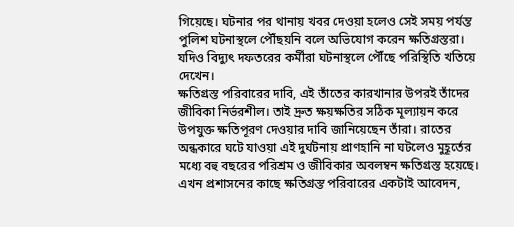গিয়েছে। ঘটনার পর থানায় খবর দেওয়া হলেও সেই সময় পর্যন্ত পুলিশ ঘটনাস্থলে পৌঁছয়নি বলে অভিযোগ করেন ক্ষতিগ্রস্তরা। যদিও বিদ্যুৎ দফতরের কর্মীরা ঘটনাস্থলে পৌঁছে পরিস্থিতি খতিয়ে দেখেন।
ক্ষতিগ্রস্ত পরিবারের দাবি, এই তাঁতের কারখানার উপরই তাঁদের জীবিকা নির্ভরশীল। তাই দ্রুত ক্ষয়ক্ষতির সঠিক মূল্যায়ন করে উপযুক্ত ক্ষতিপূরণ দেওয়ার দাবি জানিয়েছেন তাঁরা। রাতের অন্ধকারে ঘটে যাওয়া এই দুর্ঘটনায় প্রাণহানি না ঘটলেও মুহূর্তের মধ্যে বহু বছরের পরিশ্রম ও জীবিকার অবলম্বন ক্ষতিগ্রস্ত হয়েছে। এখন প্রশাসনের কাছে ক্ষতিগ্রস্ত পরিবারের একটাই আবেদন,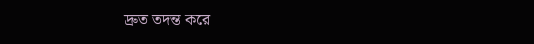দ্রুত তদন্ত করে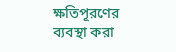ক্ষতিপূরণের ব্যবস্থা করা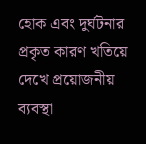হোক এবং দুর্ঘটনার প্রকৃত কারণ খতিয়ে দেখে প্রয়োজনীয় ব্যবস্থা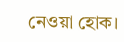নেওয়া হোক।